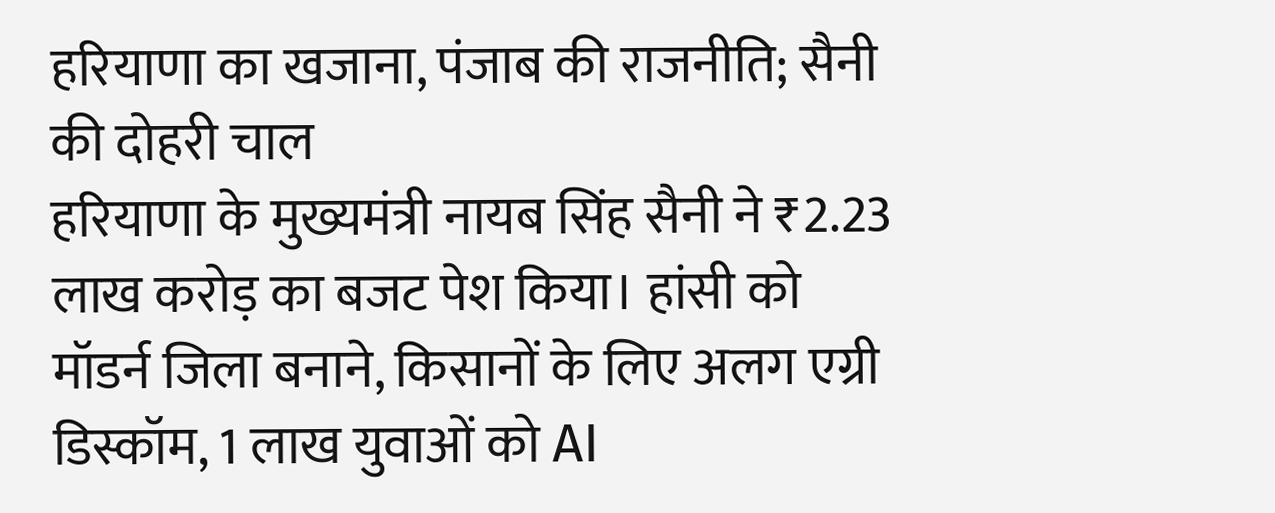हरियाणा का खजाना, पंजाब की राजनीति; सैनी की दोहरी चाल
हरियाणा के मुख्यमंत्री नायब सिंह सैनी ने ₹2.23 लाख करोड़ का बजट पेश किया। हांसी को मॉडर्न जिला बनाने, किसानों के लिए अलग एग्री डिस्कॉम, 1 लाख युवाओं को AI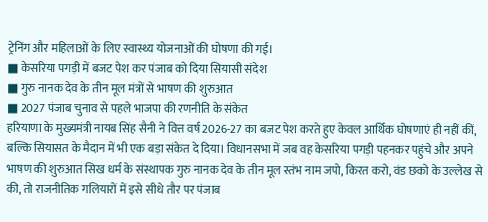ट्रेनिंग और महिलाओं के लिए स्वास्थ्य योजनाओं की घोषणा की गई।
■ केसरिया पगड़ी में बजट पेश कर पंजाब को दिया सियासी संदेश
■ गुरु नानक देव के तीन मूल मंत्रों से भाषण की शुरुआत
■ 2027 पंजाब चुनाव से पहले भाजपा की रणनीति के संकेत
हरियाणा के मुख्यमंत्री नायब सिंह सैनी ने वित्त वर्ष 2026-27 का बजट पेश करते हुए केवल आर्थिक घोषणाएं ही नहीं कीं, बल्कि सियासत के मैदान में भी एक बड़ा संकेत दे दिया। विधानसभा में जब वह केसरिया पगड़ी पहनकर पहुंचे और अपने भाषण की शुरुआत सिख धर्म के संस्थापक गुरु नानक देव के तीन मूल स्तंभ नाम जपो, किरत करो, वंड छको के उल्लेख से की, तो राजनीतिक गलियारों में इसे सीधे तौर पर पंजाब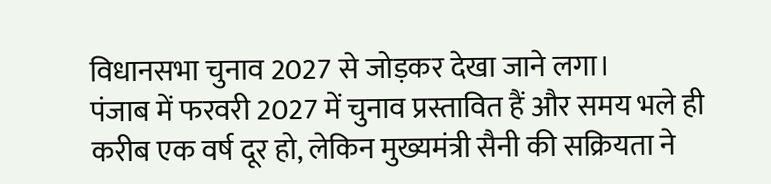विधानसभा चुनाव 2027 से जोड़कर देखा जाने लगा।
पंजाब में फरवरी 2027 में चुनाव प्रस्तावित हैं और समय भले ही करीब एक वर्ष दूर हो, लेकिन मुख्यमंत्री सैनी की सक्रियता ने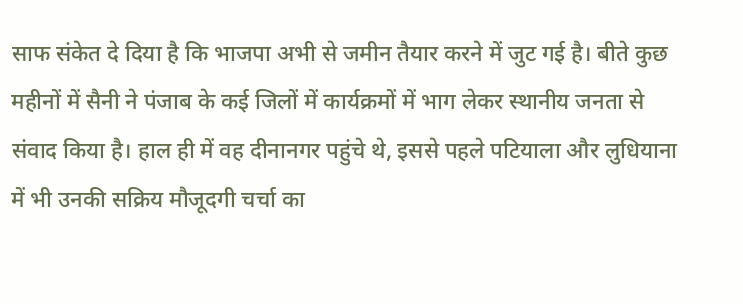साफ संकेत दे दिया है कि भाजपा अभी से जमीन तैयार करने में जुट गई है। बीते कुछ महीनों में सैनी ने पंजाब के कई जिलों में कार्यक्रमों में भाग लेकर स्थानीय जनता से संवाद किया है। हाल ही में वह दीनानगर पहुंचे थे, इससे पहले पटियाला और लुधियाना में भी उनकी सक्रिय मौजूदगी चर्चा का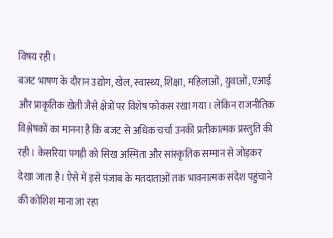विषय रही।
बजट भाषण के दौरान उद्योग, खेल, स्वास्थ्य, शिक्षा, महिलाओं, युवाओं, एआई और प्राकृतिक खेती जैसे क्षेत्रों पर विशेष फोकस रखा गया। लेकिन राजनीतिक विश्लेषकों का मानना है कि बजट से अधिक चर्चा उनकी प्रतीकात्मक प्रस्तुति की रही। केसरिया पगड़ी को सिख अस्मिता और सांस्कृतिक सम्मान से जोड़कर देखा जाता है। ऐसे में इसे पंजाब के मतदाताओं तक भावनात्मक संदेश पहुंचाने की कोशिश माना जा रहा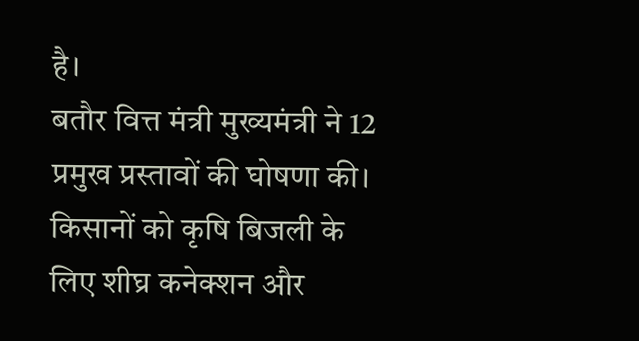है।
बतौर वित्त मंत्री मुख्यमंत्री ने 12 प्रमुख प्रस्तावों की घोषणा की। किसानों को कृषि बिजली के लिए शीघ्र कनेक्शन और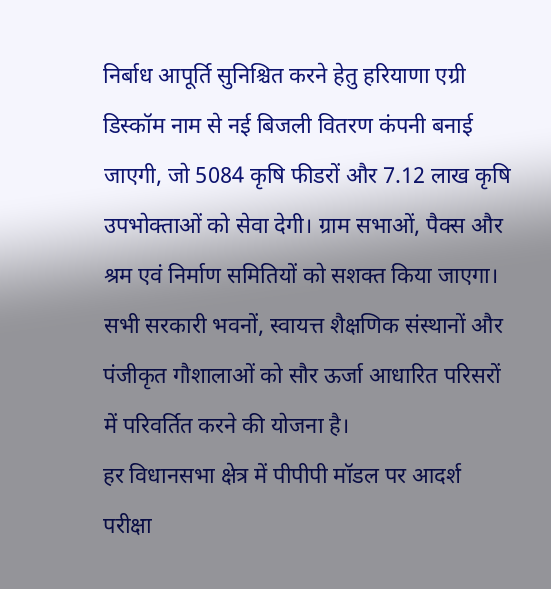निर्बाध आपूर्ति सुनिश्चित करने हेतु हरियाणा एग्री डिस्कॉम नाम से नई बिजली वितरण कंपनी बनाई जाएगी, जो 5084 कृषि फीडरों और 7.12 लाख कृषि उपभोक्ताओं को सेवा देगी। ग्राम सभाओं, पैक्स और श्रम एवं निर्माण समितियों को सशक्त किया जाएगा। सभी सरकारी भवनों, स्वायत्त शैक्षणिक संस्थानों और पंजीकृत गौशालाओं को सौर ऊर्जा आधारित परिसरों में परिवर्तित करने की योजना है।
हर विधानसभा क्षेत्र में पीपीपी मॉडल पर आदर्श परीक्षा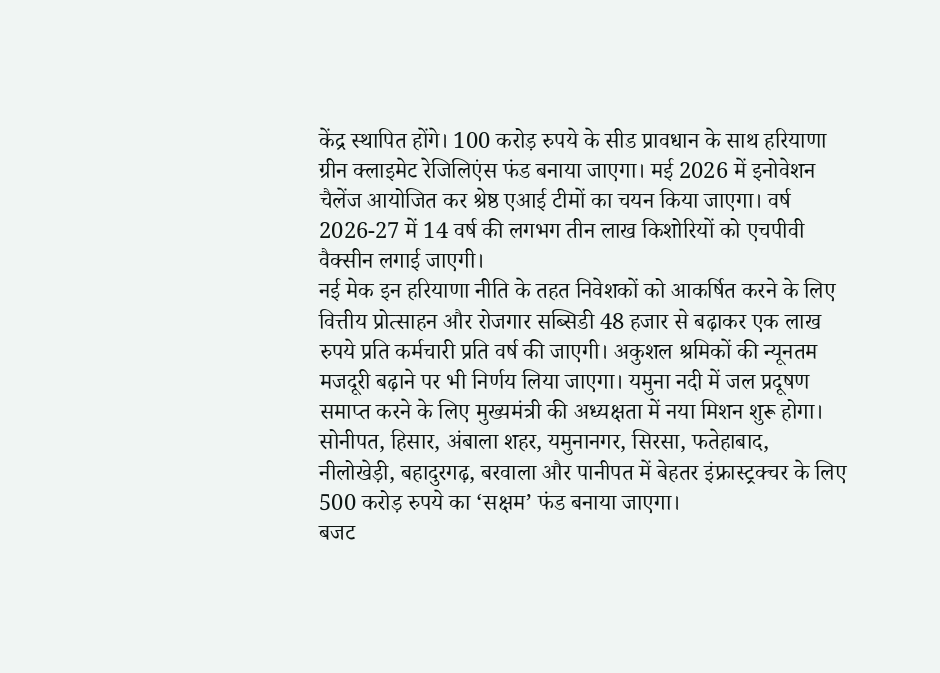केंद्र स्थापित होंगे। 100 करोड़ रुपये के सीड प्रावधान के साथ हरियाणा ग्रीन क्लाइमेट रेजिलिएंस फंड बनाया जाएगा। मई 2026 में इनोवेशन चैलेंज आयोजित कर श्रेष्ठ एआई टीमों का चयन किया जाएगा। वर्ष 2026-27 में 14 वर्ष की लगभग तीन लाख किशोरियों को एचपीवी वैक्सीन लगाई जाएगी।
नई मेक इन हरियाणा नीति के तहत निवेशकों को आकर्षित करने के लिए वित्तीय प्रोत्साहन और रोजगार सब्सिडी 48 हजार से बढ़ाकर एक लाख रुपये प्रति कर्मचारी प्रति वर्ष की जाएगी। अकुशल श्रमिकों की न्यूनतम मजदूरी बढ़ाने पर भी निर्णय लिया जाएगा। यमुना नदी में जल प्रदूषण समाप्त करने के लिए मुख्यमंत्री की अध्यक्षता में नया मिशन शुरू होगा। सोनीपत, हिसार, अंबाला शहर, यमुनानगर, सिरसा, फतेहाबाद, नीलोखेड़ी, बहादुरगढ़, बरवाला और पानीपत में बेहतर इंफ्रास्ट्रक्चर के लिए 500 करोड़ रुपये का ‘सक्षम’ फंड बनाया जाएगा।
बजट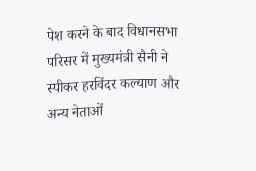पेश करने के बाद विधानसभा परिसर में मुख्यमंत्री सैनी ने स्पीकर हरविंदर कल्याण और अन्य नेताओं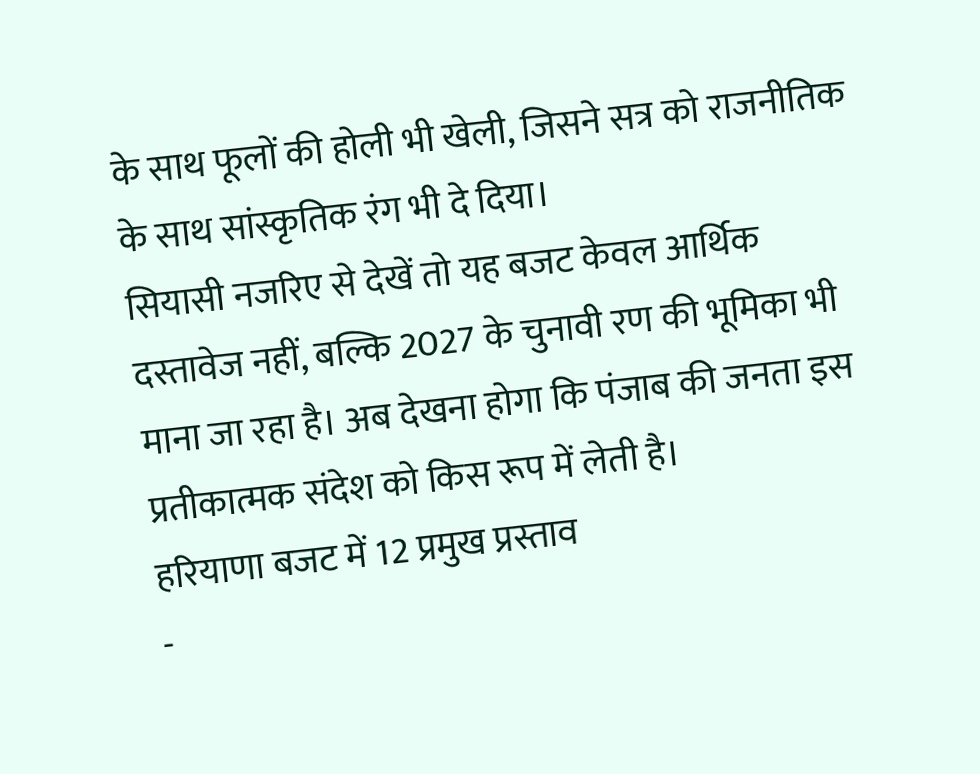के साथ फूलों की होली भी खेली, जिसने सत्र को राजनीतिक के साथ सांस्कृतिक रंग भी दे दिया।
सियासी नजरिए से देखें तो यह बजट केवल आर्थिक दस्तावेज नहीं, बल्कि 2027 के चुनावी रण की भूमिका भी माना जा रहा है। अब देखना होगा कि पंजाब की जनता इस प्रतीकात्मक संदेश को किस रूप में लेती है।
हरियाणा बजट में 12 प्रमुख प्रस्ताव
-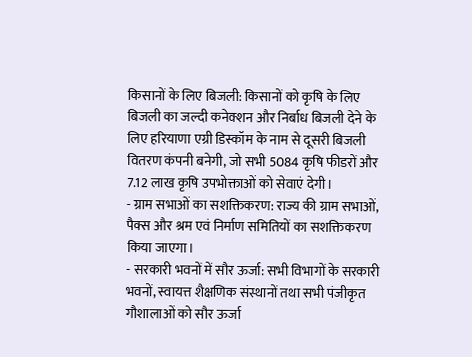किसानों के लिए बिजली: किसानों को कृषि के लिए बिजली का जल्दी कनेक्शन और निर्बाध बिजली देने के लिए हरियाणा एग्री डिस्कॉम के नाम से दूसरी बिजली वितरण कंपनी बनेगी, जो सभी 5084 कृषि फीडरों और 7.12 लाख कृषि उपभोक्ताओं को सेवाएं देगी।
- ग्राम सभाओं का सशक्तिकरण: राज्य की ग्राम सभाओं, पैक्स और श्रम एवं निर्माण समितियों का सशक्तिकरण किया जाएगा।
- सरकारी भवनों में सौर ऊर्जा: सभी विभागों के सरकारी भवनों, स्वायत्त शैक्षणिक संस्थानों तथा सभी पंजीकृत गौशालाओं को सौर ऊर्जा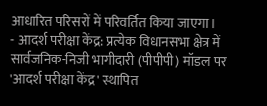आधारित परिसरों में परिवर्तित किया जाएगा।
- आदर्श परीक्षा केंद्र: प्रत्येक विधानसभा क्षेत्र में सार्वजनिक-निजी भागीदारी (पीपीपी) मॉडल पर 'आदर्श परीक्षा केंद्र' स्थापित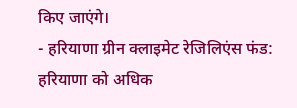किए जाएंगे।
- हरियाणा ग्रीन क्लाइमेट रेजिलिएंस फंड: हरियाणा को अधिक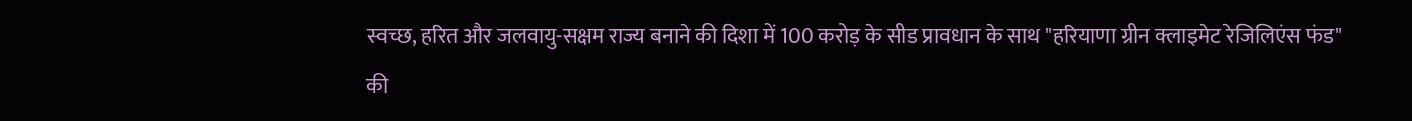स्वच्छ, हरित और जलवायु-सक्षम राज्य बनाने की दिशा में 100 करोड़ के सीड प्रावधान के साथ "हरियाणा ग्रीन क्लाइमेट रेजिलिएंस फंड" की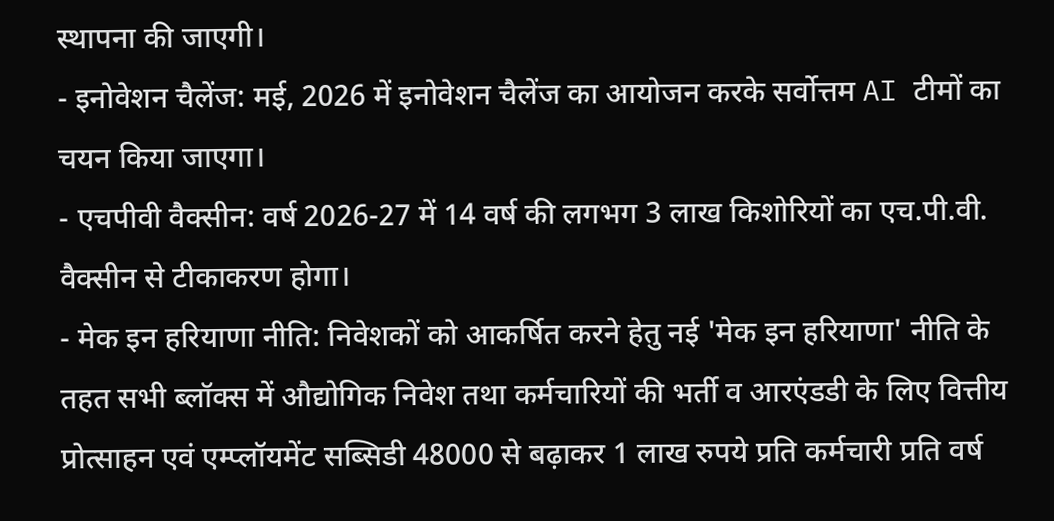स्थापना की जाएगी।
- इनोवेशन चैलेंज: मई, 2026 में इनोवेशन चैलेंज का आयोजन करके सर्वोत्तम AI टीमों का चयन किया जाएगा।
- एचपीवी वैक्सीन: वर्ष 2026-27 में 14 वर्ष की लगभग 3 लाख किशोरियों का एच.पी.वी. वैक्सीन से टीकाकरण होगा।
- मेक इन हरियाणा नीति: निवेशकों को आकर्षित करने हेतु नई 'मेक इन हरियाणा' नीति के तहत सभी ब्लॉक्स में औद्योगिक निवेश तथा कर्मचारियों की भर्ती व आरएंडडी के लिए वित्तीय प्रोत्साहन एवं एम्प्लॉयमेंट सब्सिडी 48000 से बढ़ाकर 1 लाख रुपये प्रति कर्मचारी प्रति वर्ष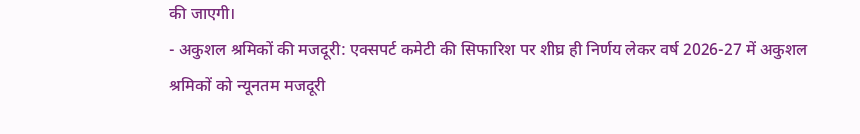की जाएगी।
- अकुशल श्रमिकों की मजदूरी: एक्सपर्ट कमेटी की सिफारिश पर शीघ्र ही निर्णय लेकर वर्ष 2026-27 में अकुशल श्रमिकों को न्यूनतम मजदूरी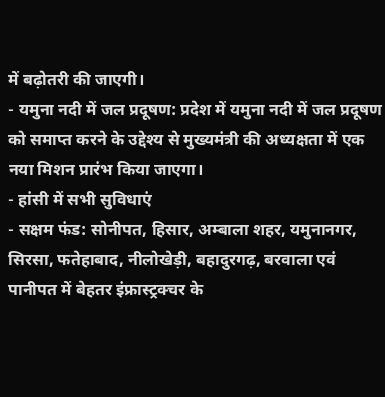में बढ़ोतरी की जाएगी।
- यमुना नदी में जल प्रदूषण: प्रदेश में यमुना नदी में जल प्रदूषण को समाप्त करने के उद्देश्य से मुख्यमंत्री की अध्यक्षता में एक नया मिशन प्रारंभ किया जाएगा।
- हांसी में सभी सुविधाएं
- सक्षम फंड: सोनीपत, हिसार, अम्बाला शहर, यमुनानगर, सिरसा, फतेहाबाद, नीलोखेड़ी, बहादुरगढ़, बरवाला एवं पानीपत में बेहतर इंफ्रास्ट्रक्चर के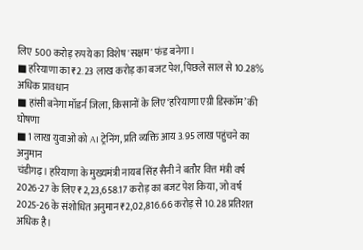लिए 500 करोड़ रुपये का विशेष 'सक्षम' फंड बनेगा।
■ हरियाणा का ₹2.23 लाख करोड़ का बजट पेश, पिछले साल से 10.28% अधिक प्रावधान
■ हांसी बनेगा मॉडर्न जिला, किसानों के लिए ‘हरियाणा एग्री डिस्कॉम’ की घोषणा
■ 1 लाख युवाओं को AI ट्रेनिंग, प्रति व्यक्ति आय 3.95 लाख पहुंचने का अनुमान
चंडीगढ़। हरियाणा के मुख्यमंत्री नायब सिंह सैनी ने बतौर वित्त मंत्री वर्ष 2026-27 के लिए ₹2,23,658.17 करोड़ का बजट पेश किया, जो वर्ष 2025-26 के संशोधित अनुमान ₹2,02,816.66 करोड़ से 10.28 प्रतिशत अधिक है।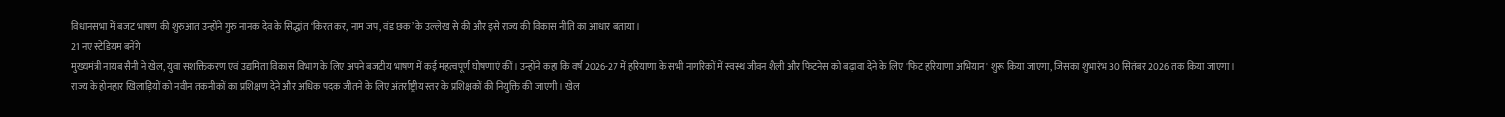विधानसभा में बजट भाषण की शुरुआत उन्होंने गुरु नानक देव के सिद्धांत ‘किरत कर, नाम जप, वंड छक’ के उल्लेख से की और इसे राज्य की विकास नीति का आधार बताया।
21 नए स्टेडियम बनेंगे
मुख्यमंत्री नायब सैनी ने खेल, युवा सशक्तिकरण एवं उद्यमिता विकास विभाग के लिए अपने बजटीय भाषण में कई महत्वपूर्ण घोषणाएं कीं। उन्होंने कहा कि वर्ष 2026-27 में हरियाणा के सभी नागरिकों में स्वस्थ जीवन शैली और फिटनेस को बढ़ावा देने के लिए 'फिट हरियाणा अभियान' शुरू किया जाएगा, जिसका शुभारंभ 30 सितंबर 2026 तक किया जाएगा।
राज्य के होनहार खिलाड़ियों को नवीन तकनीकों का प्रशिक्षण देने और अधिक पदक जीतने के लिए अंतर्राष्ट्रीय स्तर के प्रशिक्षकों की नियुक्ति की जाएगी। खेल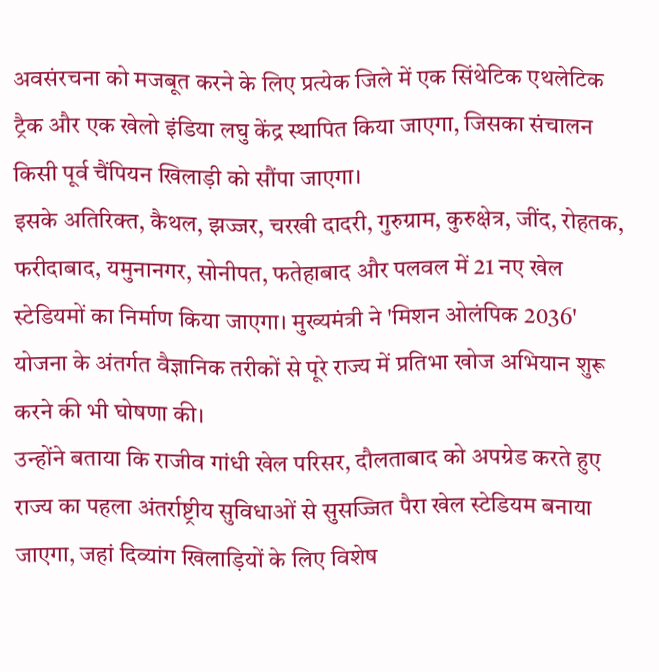अवसंरचना को मजबूत करने के लिए प्रत्येक जिले में एक सिंथेटिक एथलेटिक ट्रैक और एक खेलो इंडिया लघु केंद्र स्थापित किया जाएगा, जिसका संचालन किसी पूर्व चैंपियन खिलाड़ी को सौंपा जाएगा।
इसके अतिरिक्त, कैथल, झज्जर, चरखी दादरी, गुरुग्राम, कुरुक्षेत्र, जींद, रोहतक, फरीदाबाद, यमुनानगर, सोनीपत, फतेहाबाद और पलवल में 21 नए खेल स्टेडियमों का निर्माण किया जाएगा। मुख्यमंत्री ने 'मिशन ओलंपिक 2036' योजना के अंतर्गत वैज्ञानिक तरीकों से पूरे राज्य में प्रतिभा खोज अभियान शुरू करने की भी घोषणा की।
उन्होंने बताया कि राजीव गांधी खेल परिसर, दौलताबाद को अपग्रेड करते हुए राज्य का पहला अंतर्राष्ट्रीय सुविधाओं से सुसज्जित पैरा खेल स्टेडियम बनाया जाएगा, जहां दिव्यांग खिलाड़ियों के लिए विशेष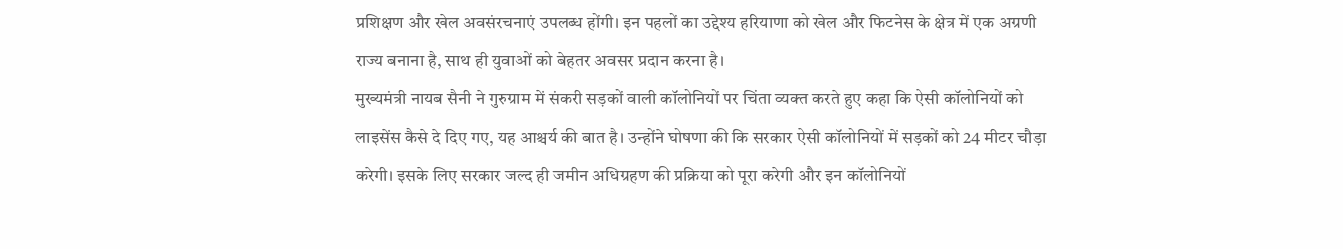प्रशिक्षण और खेल अवसंरचनाएं उपलब्ध होंगी। इन पहलों का उद्देश्य हरियाणा को खेल और फिटनेस के क्षेत्र में एक अग्रणी राज्य बनाना है, साथ ही युवाओं को बेहतर अवसर प्रदान करना है।
मुख्यमंत्री नायब सैनी ने गुरुग्राम में संकरी सड़कों वाली कॉलोनियों पर चिंता व्यक्त करते हुए कहा कि ऐसी कॉलोनियों को लाइसेंस कैसे दे दिए गए, यह आश्चर्य की बात है। उन्होंने घोषणा की कि सरकार ऐसी कॉलोनियों में सड़कों को 24 मीटर चौड़ा करेगी। इसके लिए सरकार जल्द ही जमीन अधिग्रहण की प्रक्रिया को पूरा करेगी और इन कॉलोनियों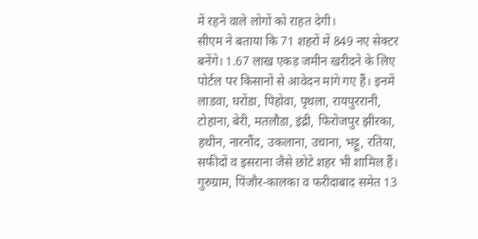में रहने वाले लोगों को राहत देगी।
सीएम ने बताया कि 71 शहरों में 849 नए सेक्टर बनेंगे। 1.67 लाख एकड़ जमीन खरीदने के लिए पोर्टल पर किसानों से आवेदन मांगे गए हैं। इनमें लाडवा, घरोंडा, पिहोवा, पृथला, रायपुररानी, टोहाना, बेरी, मतलौडा, इंद्री, फिरोजपुर झीरका, हथीन, नारनौंद, उकलाना, उचाना, भट्टू, रतिया, सफीदों व इसराना जैसे छोटे शहर भी शामिल हैं। गुरुग्राम, पिंजौर-कालका व फरीदाबाद समेत 13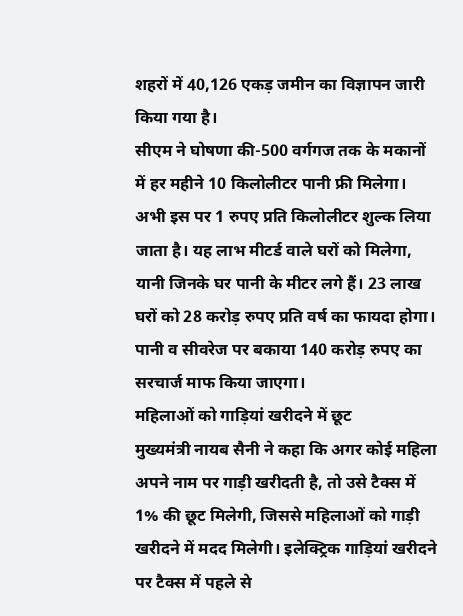शहरों में 40,126 एकड़ जमीन का विज्ञापन जारी किया गया है।
सीएम ने घोषणा की-500 वर्गगज तक के मकानों में हर महीने 10 किलोलीटर पानी फ्री मिलेगा। अभी इस पर 1 रुपए प्रति किलोलीटर शुल्क लिया जाता है। यह लाभ मीटर्ड वाले घरों को मिलेगा, यानी जिनके घर पानी के मीटर लगे हैं। 23 लाख घरों को 28 करोड़ रुपए प्रति वर्ष का फायदा होगा। पानी व सीवरेज पर बकाया 140 करोड़ रुपए का सरचार्ज माफ किया जाएगा।
महिलाओं को गाड़ियां खरीदने में छूट
मुख्यमंत्री नायब सैनी ने कहा कि अगर कोई महिला अपने नाम पर गाड़ी खरीदती है, तो उसे टैक्स में 1% की छूट मिलेगी, जिससे महिलाओं को गाड़ी खरीदने में मदद मिलेगी। इलेक्ट्रिक गाड़ियां खरीदने पर टैक्स में पहले से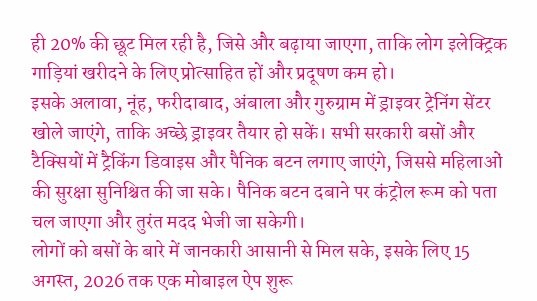ही 20% की छूट मिल रही है, जिसे और बढ़ाया जाएगा, ताकि लोग इलेक्ट्रिक गाड़ियां खरीदने के लिए प्रोत्साहित हों और प्रदूषण कम हो।
इसके अलावा, नूंह, फरीदाबाद, अंबाला और गुरुग्राम में ड्राइवर ट्रेनिंग सेंटर खोले जाएंगे, ताकि अच्छे ड्राइवर तैयार हो सकें। सभी सरकारी बसों और टैक्सियों में ट्रैकिंग डिवाइस और पैनिक बटन लगाए जाएंगे, जिससे महिलाओं की सुरक्षा सुनिश्चित की जा सके। पैनिक बटन दबाने पर कंट्रोल रूम को पता चल जाएगा और तुरंत मदद भेजी जा सकेगी।
लोगों को बसों के बारे में जानकारी आसानी से मिल सके, इसके लिए 15 अगस्त, 2026 तक एक मोबाइल ऐप शुरू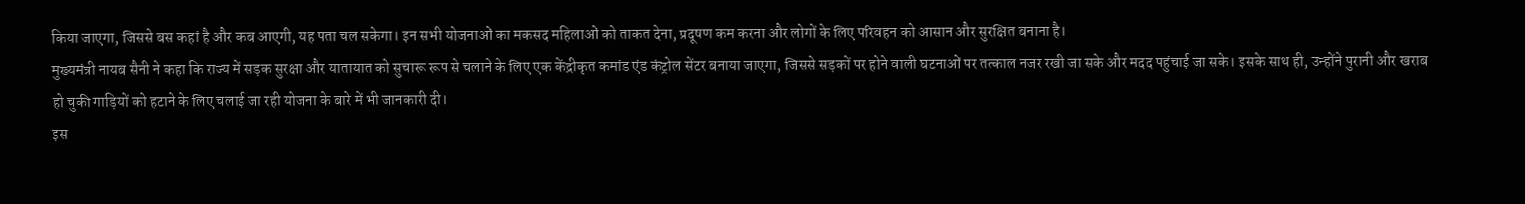किया जाएगा, जिससे बस कहां है और कब आएगी, यह पता चल सकेगा। इन सभी योजनाओं का मकसद महिलाओं को ताकत देना, प्रदूषण कम करना और लोगों के लिए परिवहन को आसान और सुरक्षित बनाना है।
मुख्यमंत्री नायब सैनी ने कहा कि राज्य में सड़क सुरक्षा और यातायात को सुचारू रूप से चलाने के लिए एक केंद्रीकृत कमांड एंड कंट्रोल सेंटर बनाया जाएगा, जिससे सड़कों पर होने वाली घटनाओं पर तत्काल नजर रखी जा सके और मदद पहुंचाई जा सके। इसके साथ ही, उन्होंने पुरानी और खराब हो चुकी गाड़ियों को हटाने के लिए चलाई जा रही योजना के बारे में भी जानकारी दी।
इस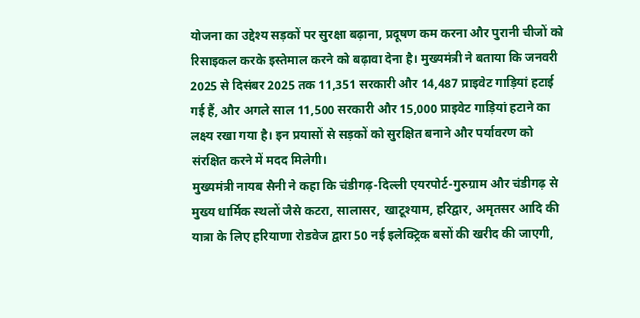योजना का उद्देश्य सड़कों पर सुरक्षा बढ़ाना, प्रदूषण कम करना और पुरानी चीजों को रिसाइकल करके इस्तेमाल करने को बढ़ावा देना है। मुख्यमंत्री ने बताया कि जनवरी 2025 से दिसंबर 2025 तक 11,351 सरकारी और 14,487 प्राइवेट गाड़ियां हटाई गई हैं, और अगले साल 11,500 सरकारी और 15,000 प्राइवेट गाड़ियां हटाने का लक्ष्य रखा गया है। इन प्रयासों से सड़कों को सुरक्षित बनाने और पर्यावरण को संरक्षित करने में मदद मिलेगी।
मुख्यमंत्री नायब सैनी ने कहा कि चंडीगढ़-दिल्ली एयरपोर्ट-गुरुग्राम और चंडीगढ़ से मुख्य धार्मिक स्थलों जैसे कटरा, सालासर, खाटूश्याम, हरिद्वार, अमृतसर आदि की यात्रा के लिए हरियाणा रोडवेज द्वारा 50 नई इलेक्ट्रिक बसों की खरीद की जाएगी,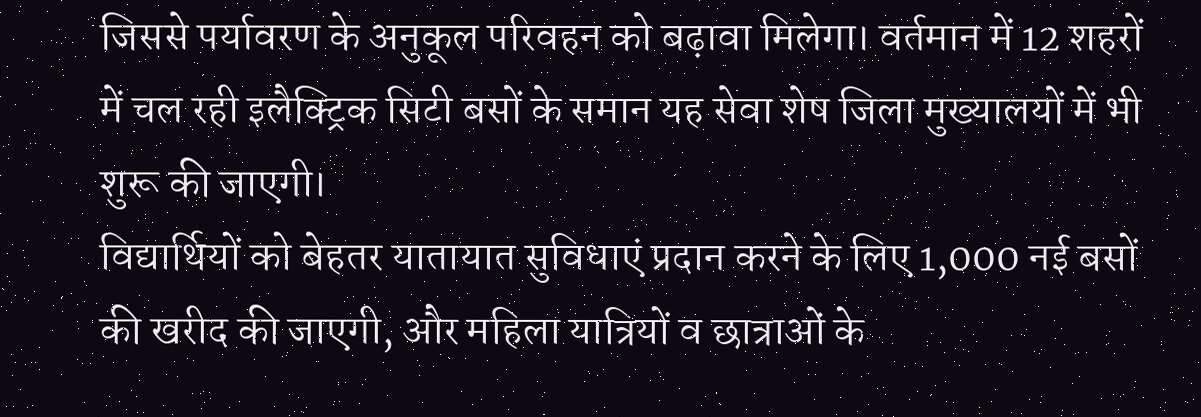जिससे पर्यावरण के अनुकूल परिवहन को बढ़ावा मिलेगा। वर्तमान में 12 शहरों में चल रही इलैक्ट्रिक सिटी बसों के समान यह सेवा शेष जिला मुख्यालयों में भी शुरू की जाएगी।
विद्यार्थियों को बेहतर यातायात सुविधाएं प्रदान करने के लिए 1,000 नई बसों की खरीद की जाएगी, और महिला यात्रियों व छात्राओं के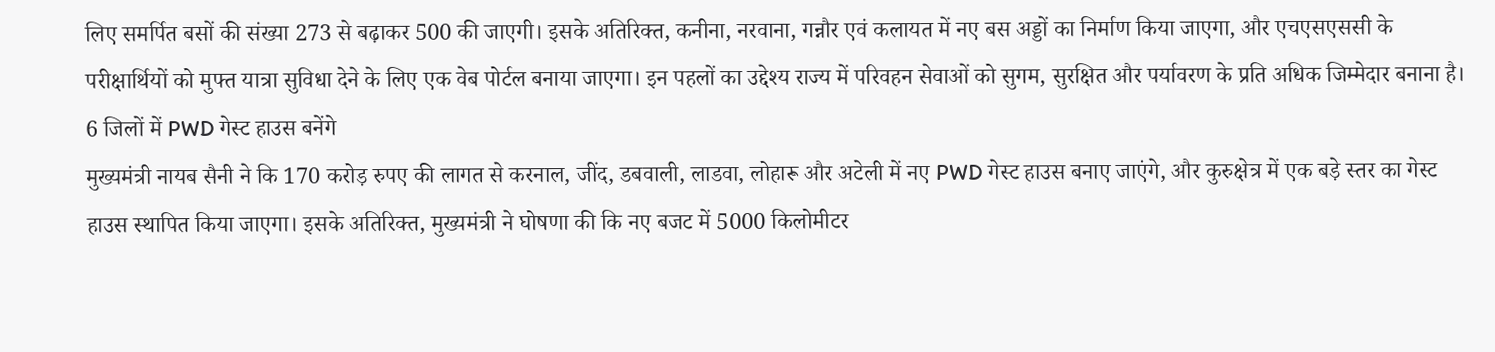लिए समर्पित बसों की संख्या 273 से बढ़ाकर 500 की जाएगी। इसके अतिरिक्त, कनीना, नरवाना, गन्नौर एवं कलायत में नए बस अड्डों का निर्माण किया जाएगा, और एचएसएससी के परीक्षार्थियों को मुफ्त यात्रा सुविधा देने के लिए एक वेब पोर्टल बनाया जाएगा। इन पहलों का उद्देश्य राज्य में परिवहन सेवाओं को सुगम, सुरक्षित और पर्यावरण के प्रति अधिक जिम्मेदार बनाना है।
6 जिलों में PWD गेस्ट हाउस बनेंगे
मुख्यमंत्री नायब सैनी ने कि 170 करोड़ रुपए की लागत से करनाल, जींद, डबवाली, लाडवा, लोहारू और अटेली में नए PWD गेस्ट हाउस बनाए जाएंगे, और कुरुक्षेत्र में एक बड़े स्तर का गेस्ट हाउस स्थापित किया जाएगा। इसके अतिरिक्त, मुख्यमंत्री ने घोषणा की कि नए बजट में 5000 किलोमीटर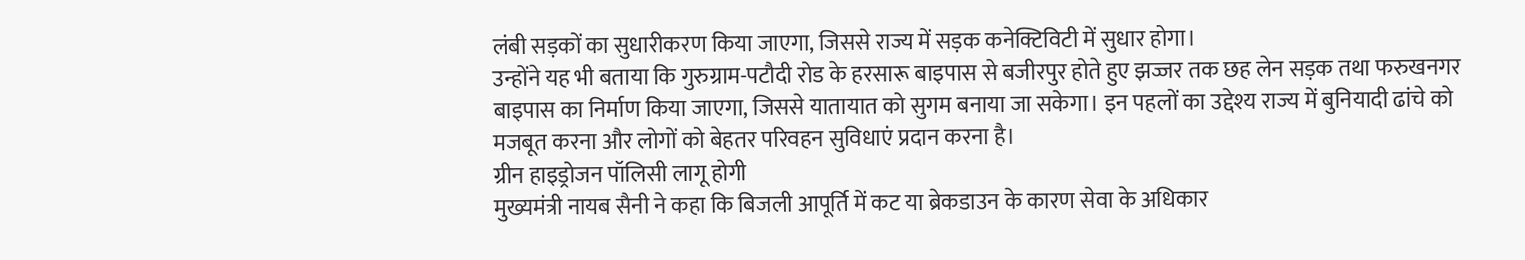लंबी सड़कों का सुधारीकरण किया जाएगा, जिससे राज्य में सड़क कनेक्टिविटी में सुधार होगा।
उन्होंने यह भी बताया कि गुरुग्राम-पटौदी रोड के हरसारू बाइपास से बजीरपुर होते हुए झज्जर तक छह लेन सड़क तथा फरुखनगर बाइपास का निर्माण किया जाएगा, जिससे यातायात को सुगम बनाया जा सकेगा। इन पहलों का उद्देश्य राज्य में बुनियादी ढांचे को मजबूत करना और लोगों को बेहतर परिवहन सुविधाएं प्रदान करना है।
ग्रीन हाइड्रोजन पॉलिसी लागू होगी
मुख्यमंत्री नायब सैनी ने कहा कि बिजली आपूर्ति में कट या ब्रेकडाउन के कारण सेवा के अधिकार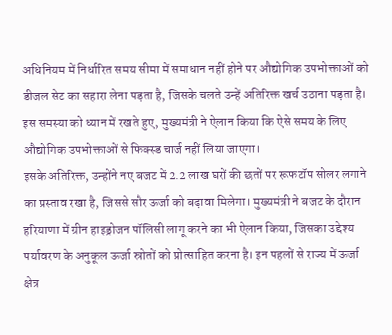अधिनियम में निर्धारित समय सीमा में समाधान नहीं होने पर औद्योगिक उपभोक्ताओं को डीजल सेट का सहारा लेना पड़ता है, जिसके चलते उन्हें अतिरिक्त खर्च उठाना पड़ता है। इस समस्या को ध्यान में रखते हुए, मुख्यमंत्री ने ऐलान किया कि ऐसे समय के लिए औद्योगिक उपभोक्ताओं से फिक्स्ड चार्ज नहीं लिया जाएगा।
इसके अतिरिक्त, उन्होंने नए बजट में 2.2 लाख घरों की छतों पर रूफटॉप सोलर लगाने का प्रस्ताव रखा है, जिससे सौर ऊर्जा को बढ़ावा मिलेगा। मुख्यमंत्री ने बजट के दौरान हरियाणा में ग्रीन हाइड्रोजन पॉलिसी लागू करने का भी ऐलान किया, जिसका उद्देश्य पर्यावरण के अनुकूल ऊर्जा स्रोतों को प्रोत्साहित करना है। इन पहलों से राज्य में ऊर्जा क्षेत्र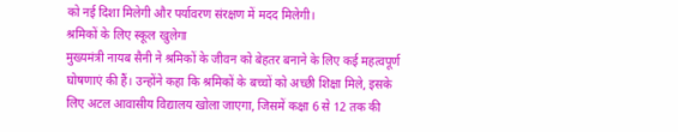को नई दिशा मिलेगी और पर्यावरण संरक्षण में मदद मिलेगी।
श्रमिकों के लिए स्कूल खुलेगा
मुख्यमंत्री नायब सैनी ने श्रमिकों के जीवन को बेहतर बनाने के लिए कई महत्वपूर्ण घोषणाएं की हैं। उन्होंने कहा कि श्रमिकों के बच्चों को अच्छी शिक्षा मिले, इसके लिए अटल आवासीय विद्यालय खोला जाएगा, जिसमें कक्षा 6 से 12 तक की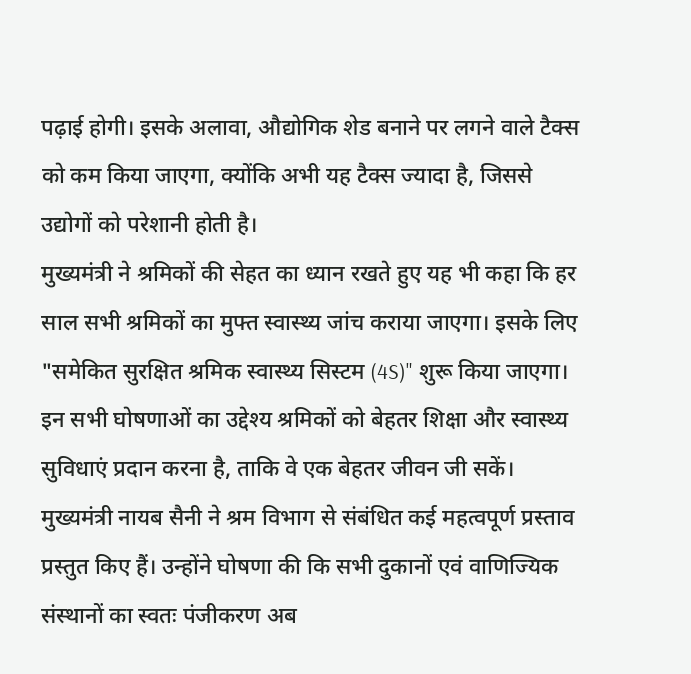पढ़ाई होगी। इसके अलावा, औद्योगिक शेड बनाने पर लगने वाले टैक्स को कम किया जाएगा, क्योंकि अभी यह टैक्स ज्यादा है, जिससे उद्योगों को परेशानी होती है।
मुख्यमंत्री ने श्रमिकों की सेहत का ध्यान रखते हुए यह भी कहा कि हर साल सभी श्रमिकों का मुफ्त स्वास्थ्य जांच कराया जाएगा। इसके लिए "समेकित सुरक्षित श्रमिक स्वास्थ्य सिस्टम (4S)" शुरू किया जाएगा। इन सभी घोषणाओं का उद्देश्य श्रमिकों को बेहतर शिक्षा और स्वास्थ्य सुविधाएं प्रदान करना है, ताकि वे एक बेहतर जीवन जी सकें।
मुख्यमंत्री नायब सैनी ने श्रम विभाग से संबंधित कई महत्वपूर्ण प्रस्ताव प्रस्तुत किए हैं। उन्होंने घोषणा की कि सभी दुकानों एवं वाणिज्यिक संस्थानों का स्वतः पंजीकरण अब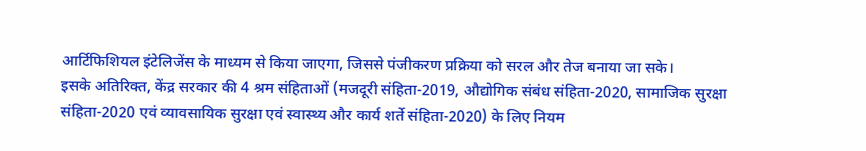आर्टिफिशियल इंटेलिजेंस के माध्यम से किया जाएगा, जिससे पंजीकरण प्रक्रिया को सरल और तेज बनाया जा सके।
इसके अतिरिक्त, केंद्र सरकार की 4 श्रम संहिताओं (मजदूरी संहिता-2019, औद्योगिक संबंध संहिता-2020, सामाजिक सुरक्षा संहिता-2020 एवं व्यावसायिक सुरक्षा एवं स्वास्थ्य और कार्य शर्ते संहिता-2020) के लिए नियम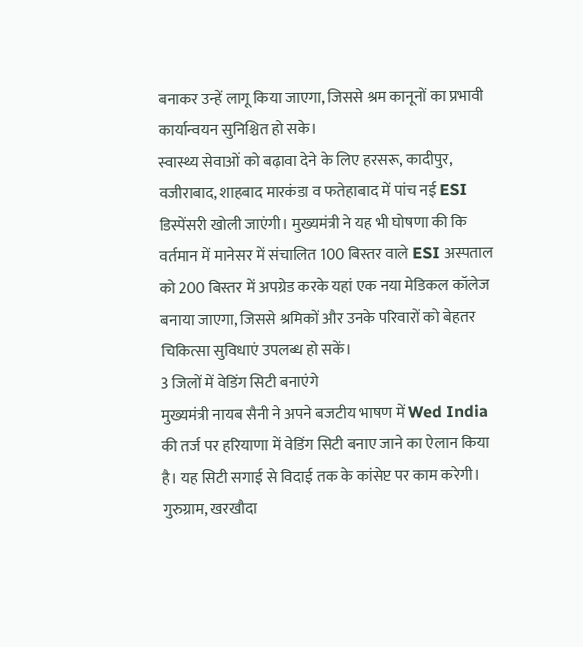बनाकर उन्हें लागू किया जाएगा, जिससे श्रम कानूनों का प्रभावी कार्यान्वयन सुनिश्चित हो सके।
स्वास्थ्य सेवाओं को बढ़ावा देने के लिए हरसरू, कादीपुर, वजीराबाद, शाहबाद मारकंडा व फतेहाबाद में पांच नई ESI डिस्पेंसरी खोली जाएंगी। मुख्यमंत्री ने यह भी घोषणा की कि वर्तमान में मानेसर में संचालित 100 बिस्तर वाले ESI अस्पताल को 200 बिस्तर में अपग्रेड करके यहां एक नया मेडिकल कॉलेज बनाया जाएगा, जिससे श्रमिकों और उनके परिवारों को बेहतर चिकित्सा सुविधाएं उपलब्ध हो सकें।
3 जिलों में वेडिंग सिटी बनाएंगे
मुख्यमंत्री नायब सैनी ने अपने बजटीय भाषण में Wed India की तर्ज पर हरियाणा में वेडिंग सिटी बनाए जाने का ऐलान किया है। यह सिटी सगाई से विदाई तक के कांसेप्ट पर काम करेगी। गुरुग्राम, खरखौदा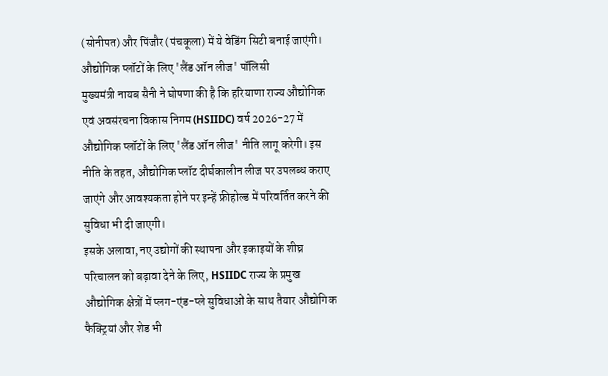(सोनीपत) और पिंजौर (पंचकूला) में ये वेडिंग सिटी बनाई जाएंगी।
औद्योगिक प्लॉटों के लिए 'लैंड ऑन लीज' पॉलिसी
मुख्यमंत्री नायब सैनी ने घोषणा की है कि हरियाणा राज्य औद्योगिक एवं अवसंरचना विकास निगम (HSIIDC) वर्ष 2026-27 में औद्योगिक प्लॉटों के लिए 'लैंड ऑन लीज' नीति लागू करेगी। इस नीति के तहत, औद्योगिक प्लॉट दीर्घकालीन लीज पर उपलब्ध कराए जाएंगे और आवश्यकता होने पर इन्हें फ्रीहोल्ड में परिवर्तित करने की सुविधा भी दी जाएगी।
इसके अलावा, नए उद्योगों की स्थापना और इकाइयों के शीघ्र परिचालन को बढ़ावा देने के लिए, HSIIDC राज्य के प्रमुख औद्योगिक क्षेत्रों में प्लग-एंड-प्ले सुविधाओं के साथ तैयार औद्योगिक फैक्ट्रियां और शेड भी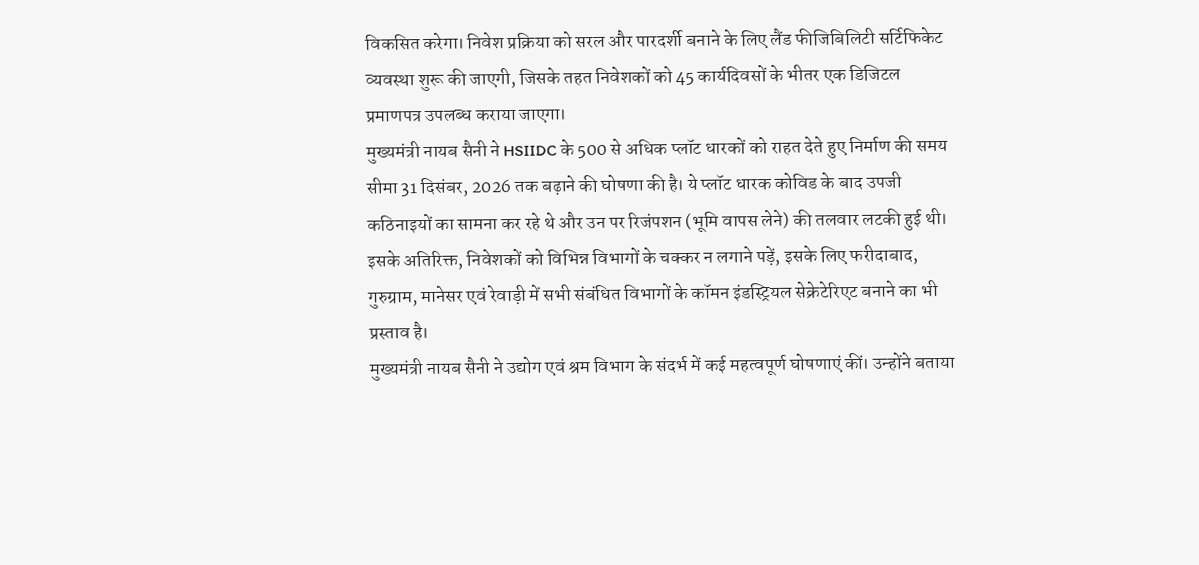विकसित करेगा। निवेश प्रक्रिया को सरल और पारदर्शी बनाने के लिए लैंड फीजिबिलिटी सर्टिफिकेट व्यवस्था शुरू की जाएगी, जिसके तहत निवेशकों को 45 कार्यदिवसों के भीतर एक डिजिटल प्रमाणपत्र उपलब्ध कराया जाएगा।
मुख्यमंत्री नायब सैनी ने HSIIDC के 500 से अधिक प्लॉट धारकों को राहत देते हुए निर्माण की समय सीमा 31 दिसंबर, 2026 तक बढ़ाने की घोषणा की है। ये प्लॉट धारक कोविड के बाद उपजी कठिनाइयों का सामना कर रहे थे और उन पर रिजंपशन (भूमि वापस लेने) की तलवार लटकी हुई थी।
इसके अतिरिक्त, निवेशकों को विभिन्न विभागों के चक्कर न लगाने पड़ें, इसके लिए फरीदाबाद, गुरुग्राम, मानेसर एवं रेवाड़ी में सभी संबंधित विभागों के कॉमन इंडस्ट्रियल सेक्रेटेरिएट बनाने का भी प्रस्ताव है।
मुख्यमंत्री नायब सैनी ने उद्योग एवं श्रम विभाग के संदर्भ में कई महत्वपूर्ण घोषणाएं कीं। उन्होंने बताया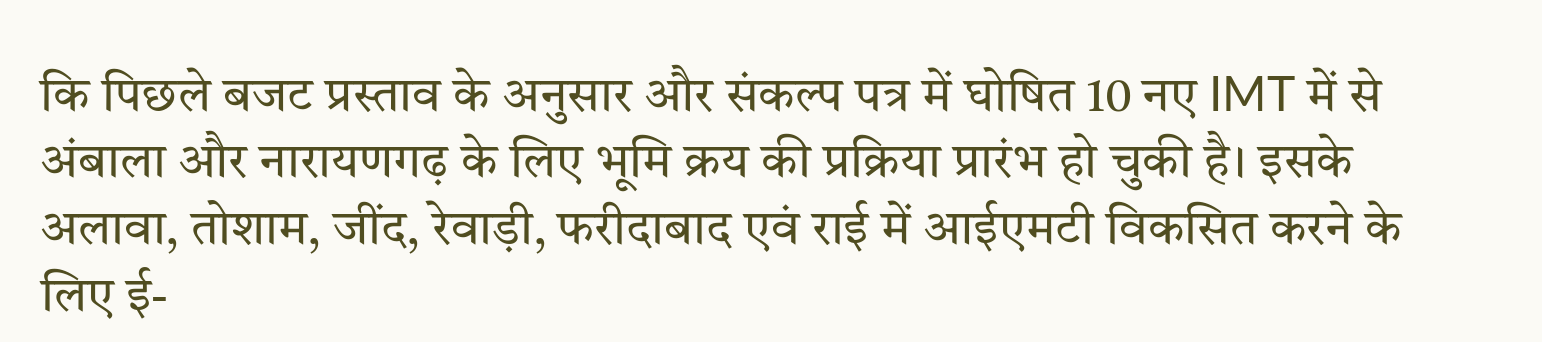कि पिछले बजट प्रस्ताव के अनुसार और संकल्प पत्र में घोषित 10 नए IMT में से अंबाला और नारायणगढ़ के लिए भूमि क्रय की प्रक्रिया प्रारंभ हो चुकी है। इसके अलावा, तोशाम, जींद, रेवाड़ी, फरीदाबाद एवं राई में आईएमटी विकसित करने के लिए ई-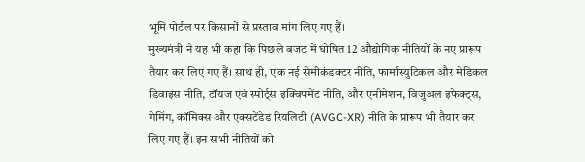भूमि पोर्टल पर किसानों से प्रस्ताव मांग लिए गए हैं।
मुख्यमंत्री ने यह भी कहा कि पिछले बजट में घोषित 12 औद्योगिक नीतियों के नए प्रारूप तैयार कर लिए गए हैं। साथ ही, एक नई सेमीकंडक्टर नीति, फार्मास्युटिकल और मेडिकल डिवाइस नीति, टॉयज एवं स्पोर्ट्स इक्विपमेंट नीति, और एनीमेशन, विजुअल इफेक्ट्स, गेमिंग, कॉमिक्स और एक्सटेंडेड रियलिटी (AVGC-XR) नीति के प्रारूप भी तैयार कर लिए गए हैं। इन सभी नीतियों को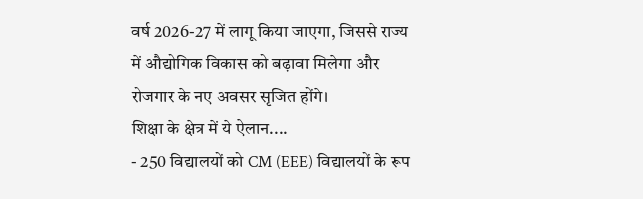वर्ष 2026-27 में लागू किया जाएगा, जिससे राज्य में औद्योगिक विकास को बढ़ावा मिलेगा और रोजगार के नए अवसर सृजित होंगे।
शिक्षा के क्षेत्र में ये ऐलान....
- 250 विद्यालयों को CM (EEE) विद्यालयों के रूप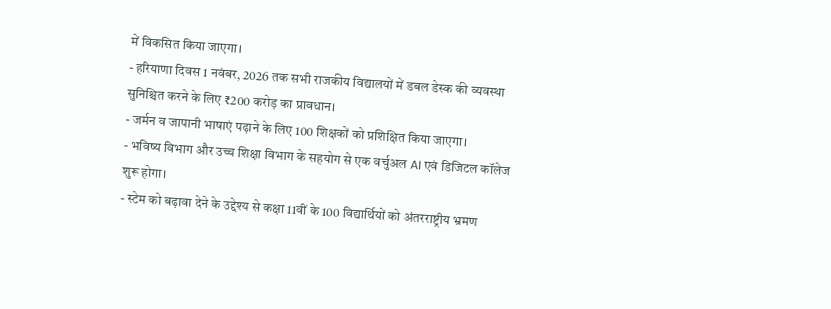में विकसित किया जाएगा।
- हरियाणा दिवस 1 नवंबर, 2026 तक सभी राजकीय विद्यालयों में डबल डेस्क की व्यवस्था सुनिश्चित करने के लिए ₹200 करोड़ का प्रावधान।
- जर्मन व जापानी भाषाएं पढ़ाने के लिए 100 शिक्षकों को प्रशिक्षित किया जाएगा।
- भविष्य विभाग और उच्च शिक्षा विभाग के सहयोग से एक वर्चुअल AI एवं डिजिटल कॉलेज शुरू होगा।
- स्टेम को बढ़ावा देने के उद्देश्य से कक्षा 11वीं के 100 विद्यार्थियों को अंतरराष्ट्रीय भ्रमण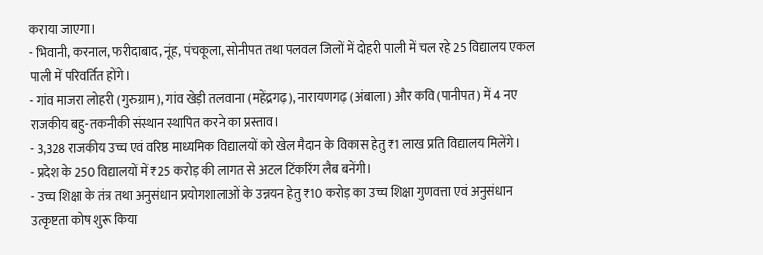कराया जाएगा।
- भिवानी, करनाल, फरीदाबाद, नूंह, पंचकूला, सोनीपत तथा पलवल जिलों में दोहरी पाली में चल रहे 25 विद्यालय एकल पाली में परिवर्तित होंगे।
- गांव माजरा लोहरी (गुरुग्राम), गांव खेड़ी तलवाना (महेंद्रगढ़), नारायणगढ़ (अंबाला) और कवि (पानीपत) में 4 नए राजकीय बहु-तकनीकी संस्थान स्थापित करने का प्रस्ताव।
- 3,328 राजकीय उच्च एवं वरिष्ठ माध्यमिक विद्यालयों को खेल मैदान के विकास हेतु ₹1 लाख प्रति विद्यालय मिलेंगे।
- प्रदेश के 250 विद्यालयों में ₹25 करोड़ की लागत से अटल टिंकरिंग लैब बनेंगी।
- उच्च शिक्षा के तंत्र तथा अनुसंधान प्रयोगशालाओं के उन्नयन हेतु ₹10 करोड़ का उच्च शिक्षा गुणवत्ता एवं अनुसंधान उत्कृष्टता कोष शुरू किया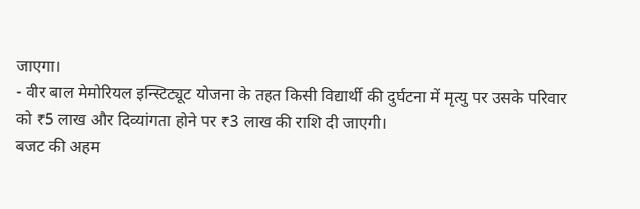जाएगा।
- वीर बाल मेमोरियल इन्स्टिट्यूट योजना के तहत किसी विद्यार्थी की दुर्घटना में मृत्यु पर उसके परिवार को ₹5 लाख और दिव्यांगता होने पर ₹3 लाख की राशि दी जाएगी।
बजट की अहम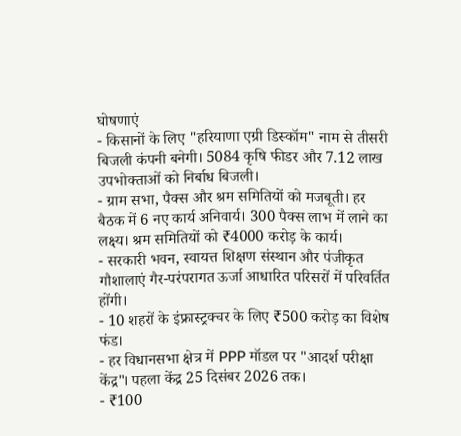घोषणाएं
- किसानों के लिए "हरियाणा एग्री डिस्कॉम" नाम से तीसरी बिजली कंपनी बनेगी। 5084 कृषि फीडर और 7.12 लाख उपभोक्ताओं को निर्बाध बिजली।
- ग्राम सभा, पैक्स और श्रम समितियों को मजबूती। हर बैठक में 6 नए कार्य अनिवार्य। 300 पैक्स लाभ में लाने का लक्ष्य। श्रम समितियों को ₹4000 करोड़ के कार्य।
- सरकारी भवन, स्वायत्त शिक्षण संस्थान और पंजीकृत गौशालाएं गैर-परंपरागत ऊर्जा आधारित परिसरों में परिवर्तित होंगी।
- 10 शहरों के इंफ्रास्ट्रक्चर के लिए ₹500 करोड़ का विशेष फंड।
- हर विधानसभा क्षेत्र में PPP मॉडल पर "आदर्श परीक्षा केंद्र"। पहला केंद्र 25 दिसंबर 2026 तक।
- ₹100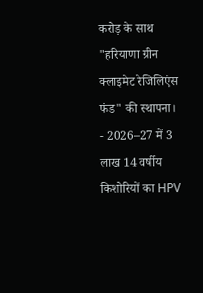करोड़ के साथ "हरियाणा ग्रीन क्लाइमेट रेजिलिएंस फंड" की स्थापना।
- 2026–27 में 3 लाख 14 वर्षीय किशोरियों का HPV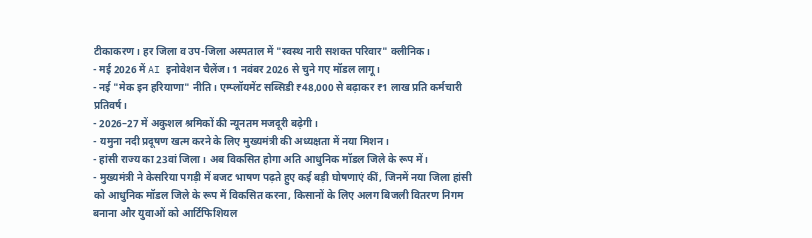टीकाकरण। हर जिला व उप-जिला अस्पताल में "स्वस्थ नारी सशक्त परिवार" क्लीनिक।
- मई 2026 में AI इनोवेशन चैलेंज। 1 नवंबर 2026 से चुने गए मॉडल लागू।
- नई "मेक इन हरियाणा" नीति। एम्प्लॉयमेंट सब्सिडी ₹48,000 से बढ़ाकर ₹1 लाख प्रति कर्मचारी प्रतिवर्ष।
- 2026–27 में अकुशल श्रमिकों की न्यूनतम मजदूरी बढ़ेगी।
- यमुना नदी प्रदूषण खत्म करने के लिए मुख्यमंत्री की अध्यक्षता में नया मिशन।
- हांसी राज्य का 23वां जिला। अब विकसित होगा अति आधुनिक मॉडल जिले के रूप में।
- मुख्यमंत्री ने केसरिया पगड़ी में बजट भाषण पढ़ते हुए कई बड़ी घोषणाएं कीं, जिनमें नया जिला हांसी को आधुनिक मॉडल जिले के रूप में विकसित करना, किसानों के लिए अलग बिजली वितरण निगम बनाना और युवाओं को आर्टिफिशियल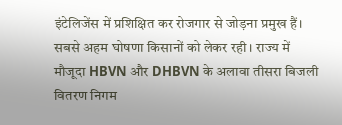इंटेलिजेंस में प्रशिक्षित कर रोजगार से जोड़ना प्रमुख हैं।
सबसे अहम घोषणा किसानों को लेकर रही। राज्य में मौजूदा HBVN और DHBVN के अलावा तीसरा बिजली वितरण निगम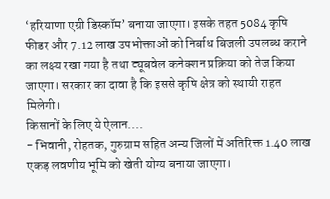‘हरियाणा एग्री डिस्कॉम’ बनाया जाएगा। इसके तहत 5084 कृषि फीडर और 7.12 लाख उपभोक्ताओं को निर्बाध बिजली उपलब्ध कराने का लक्ष्य रखा गया है तथा ट्यूबवेल कनेक्शन प्रक्रिया को तेज किया जाएगा। सरकार का दावा है कि इससे कृषि क्षेत्र को स्थायी राहत मिलेगी।
किसानों के लिए ये ऐलान....
- भिवानी, रोहतक, गुरुग्राम सहित अन्य जिलों में अतिरिक्त 1.40 लाख एकड़ लवणीय भूमि को खेती योग्य बनाया जाएगा।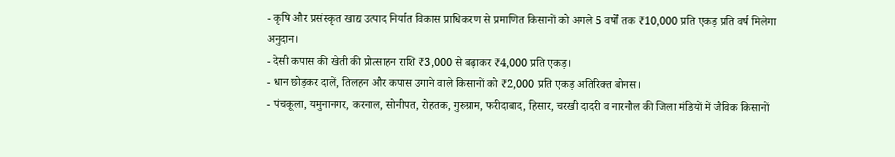- कृषि और प्रसंस्कृत खाद्य उत्पाद निर्यात विकास प्राधिकरण से प्रमाणित किसानों को अगले 5 वर्षों तक ₹10,000 प्रति एकड़ प्रति वर्ष मिलेगा अनुदान।
- देसी कपास की खेती की प्रोत्साहन राशि ₹3,000 से बढ़ाकर ₹4,000 प्रति एकड़।
- धान छोड़कर दालें, तिलहन और कपास उगाने वाले किसानों को ₹2,000 प्रति एकड़ अतिरिक्त बोनस।
- पंचकूला, यमुनानगर, करनाल, सोनीपत, रोहतक, गुरुग्राम, फरीदाबाद, हिसार, चरखी दादरी व नारनौल की जिला मंडियों में जैविक किसानों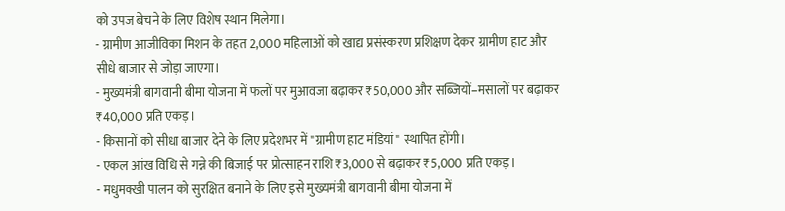को उपज बेचने के लिए विशेष स्थान मिलेगा।
- ग्रामीण आजीविका मिशन के तहत 2,000 महिलाओं को खाद्य प्रसंस्करण प्रशिक्षण देकर ग्रामीण हाट और सीधे बाजार से जोड़ा जाएगा।
- मुख्यमंत्री बागवानी बीमा योजना में फलों पर मुआवजा बढ़ाकर ₹50,000 और सब्जियों–मसालों पर बढ़ाकर ₹40,000 प्रति एकड़।
- किसानों को सीधा बाजार देने के लिए प्रदेशभर में "ग्रामीण हाट मंडियां" स्थापित होंगी।
- एकल आंख विधि से गन्ने की बिजाई पर प्रोत्साहन राशि ₹3,000 से बढ़ाकर ₹5,000 प्रति एकड़।
- मधुमक्खी पालन को सुरक्षित बनाने के लिए इसे मुख्यमंत्री बागवानी बीमा योजना में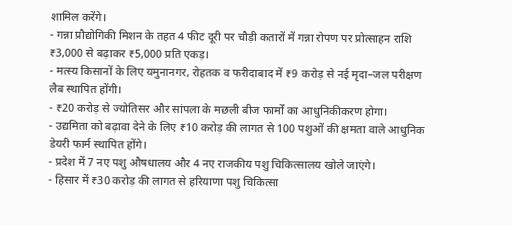शामिल करेंगे।
- गन्ना प्रौद्योगिकी मिशन के तहत 4 फीट दूरी पर चौड़ी कतारों में गन्ना रोपण पर प्रोत्साहन राशि ₹3,000 से बढ़ाकर ₹5,000 प्रति एकड़।
- मत्स्य किसानों के लिए यमुनानगर, रोहतक व फरीदाबाद में ₹9 करोड़ से नई मृदा–जल परीक्षण लैब स्थापित होंगी।
- ₹20 करोड़ से ज्योतिसर और सांपला के मछली बीज फार्मों का आधुनिकीकरण होगा।
- उद्यमिता को बढ़ावा देने के लिए ₹10 करोड़ की लागत से 100 पशुओं की क्षमता वाले आधुनिक डेयरी फार्म स्थापित होंगे।
- प्रदेश में 7 नए पशु औषधालय और 4 नए राजकीय पशु चिकित्सालय खोले जाएंगे।
- हिसार में ₹30 करोड़ की लागत से हरियाणा पशु चिकित्सा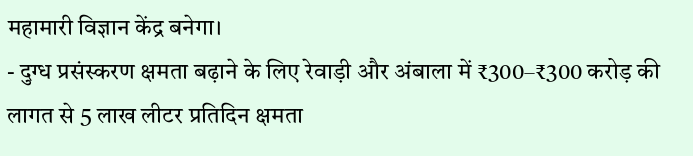महामारी विज्ञान केंद्र बनेगा।
- दुग्ध प्रसंस्करण क्षमता बढ़ाने के लिए रेवाड़ी और अंबाला में ₹300–₹300 करोड़ की लागत से 5 लाख लीटर प्रतिदिन क्षमता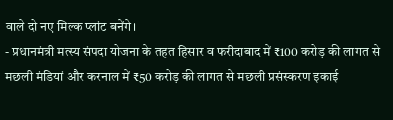वाले दो नए मिल्क प्लांट बनेंगे।
- प्रधानमंत्री मत्स्य संपदा योजना के तहत हिसार व फरीदाबाद में ₹100 करोड़ की लागत से मछली मंडियां और करनाल में ₹50 करोड़ की लागत से मछली प्रसंस्करण इकाई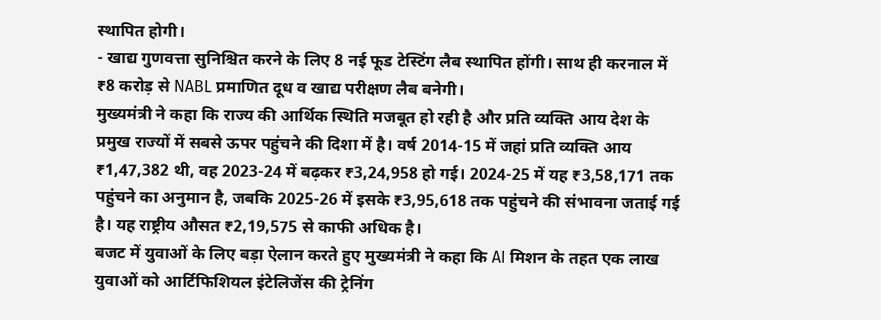स्थापित होगी।
- खाद्य गुणवत्ता सुनिश्चित करने के लिए 8 नई फूड टेस्टिंग लैब स्थापित होंगी। साथ ही करनाल में ₹8 करोड़ से NABL प्रमाणित दूध व खाद्य परीक्षण लैब बनेगी।
मुख्यमंत्री ने कहा कि राज्य की आर्थिक स्थिति मजबूत हो रही है और प्रति व्यक्ति आय देश के प्रमुख राज्यों में सबसे ऊपर पहुंचने की दिशा में है। वर्ष 2014-15 में जहां प्रति व्यक्ति आय ₹1,47,382 थी, वह 2023-24 में बढ़कर ₹3,24,958 हो गई। 2024-25 में यह ₹3,58,171 तक पहुंचने का अनुमान है, जबकि 2025-26 में इसके ₹3,95,618 तक पहुंचने की संभावना जताई गई है। यह राष्ट्रीय औसत ₹2,19,575 से काफी अधिक है।
बजट में युवाओं के लिए बड़ा ऐलान करते हुए मुख्यमंत्री ने कहा कि AI मिशन के तहत एक लाख युवाओं को आर्टिफिशियल इंटेलिजेंस की ट्रेनिंग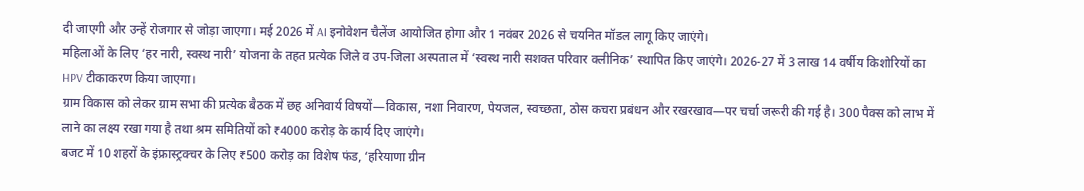दी जाएगी और उन्हें रोजगार से जोड़ा जाएगा। मई 2026 में AI इनोवेशन चैलेंज आयोजित होगा और 1 नवंबर 2026 से चयनित मॉडल लागू किए जाएंगे।
महिलाओं के लिए ‘हर नारी, स्वस्थ नारी’ योजना के तहत प्रत्येक जिले व उप-जिला अस्पताल में ‘स्वस्थ नारी सशक्त परिवार क्लीनिक’ स्थापित किए जाएंगे। 2026-27 में 3 लाख 14 वर्षीय किशोरियों का HPV टीकाकरण किया जाएगा।
ग्राम विकास को लेकर ग्राम सभा की प्रत्येक बैठक में छह अनिवार्य विषयों—विकास, नशा निवारण, पेयजल, स्वच्छता, ठोस कचरा प्रबंधन और रखरखाव—पर चर्चा जरूरी की गई है। 300 पैक्स को लाभ में लाने का लक्ष्य रखा गया है तथा श्रम समितियों को ₹4000 करोड़ के कार्य दिए जाएंगे।
बजट में 10 शहरों के इंफ्रास्ट्रक्चर के लिए ₹500 करोड़ का विशेष फंड, ‘हरियाणा ग्रीन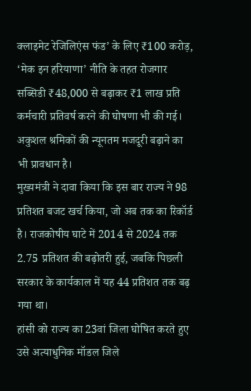क्लाइमेट रेजिलिएंस फंड’ के लिए ₹100 करोड़, ‘मेक इन हरियाणा’ नीति के तहत रोजगार सब्सिडी ₹48,000 से बढ़ाकर ₹1 लाख प्रति कर्मचारी प्रतिवर्ष करने की घोषणा भी की गई। अकुशल श्रमिकों की न्यूनतम मजदूरी बढ़ाने का भी प्रावधान है।
मुख्यमंत्री ने दावा किया कि इस बार राज्य ने 98 प्रतिशत बजट खर्च किया, जो अब तक का रिकॉर्ड है। राजकोषीय घाटे में 2014 से 2024 तक 2.75 प्रतिशत की बढ़ोतरी हुई, जबकि पिछली सरकार के कार्यकाल में यह 44 प्रतिशत तक बढ़ गया था।
हांसी को राज्य का 23वां जिला घोषित करते हुए उसे अत्याधुनिक मॉडल जिले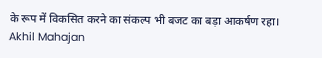के रूप में विकसित करने का संकल्प भी बजट का बड़ा आकर्षण रहा।
Akhil Mahajan